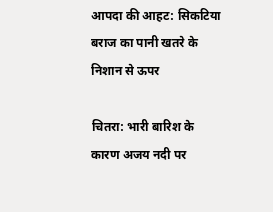आपदा की आहट: सिकटिया बराज का पानी खतरे के निशान से ऊपर

चितरा: भारी बारिश के कारण अजय नदी पर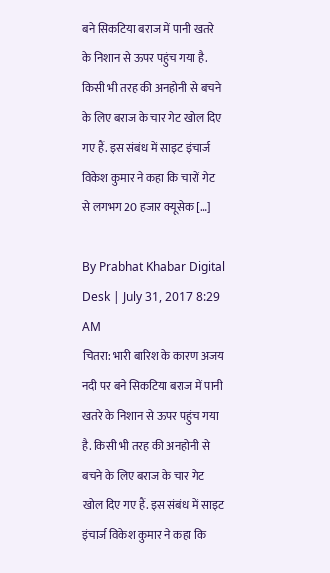बने सिकटिया बराज में पानी खतरे के निशान से ऊपर पहुंच गया है. किसी भी तरह की अनहोनी से बचने के लिए बराज के चार गेट खोल दिए गए हैं. इस संबंध में साइट इंचार्ज विकेश कुमार ने कहा कि चारों गेट से लगभग 20 हजार क्यूसेक […]

By Prabhat Khabar Digital Desk | July 31, 2017 8:29 AM
चितरा: भारी बारिश के कारण अजय नदी पर बने सिकटिया बराज में पानी खतरे के निशान से ऊपर पहुंच गया है. किसी भी तरह की अनहोनी से बचने के लिए बराज के चार गेट खोल दिए गए हैं. इस संबंध में साइट इंचार्ज विकेश कुमार ने कहा कि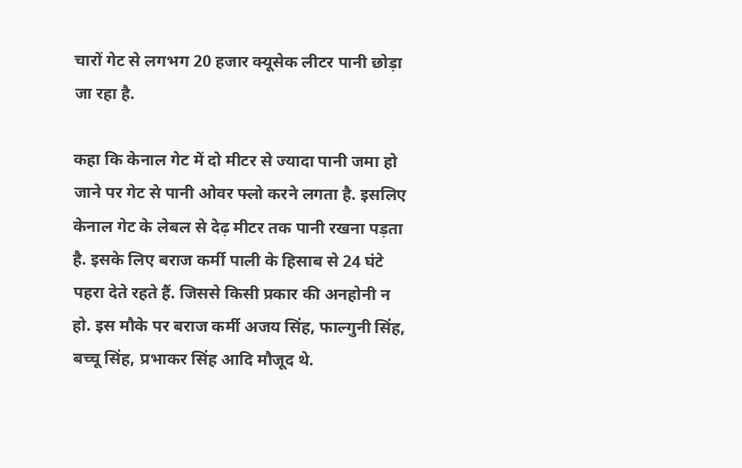चारों गेट से लगभग 20 हजार क्यूसेक लीटर पानी छोड़ा जा रहा है.

कहा कि केनाल गेट में दो मीटर से ज्यादा पानी जमा हो जाने पर गेट से पानी ओवर फ्लो करने लगता है. इसलिए केनाल गेट के लेबल से देढ़ मीटर तक पानी रखना पड़ता है. इसके लिए बराज कर्मी पाली के हिसाब से 24 घंटे पहरा देते रहते हैं. जिससे किसी प्रकार की अनहोनी न हो. इस मौके पर बराज कर्मी अजय सिंह, फाल्गुनी सिंह, बच्चू सिंह, प्रभाकर सिंह आदि मौजूद थे.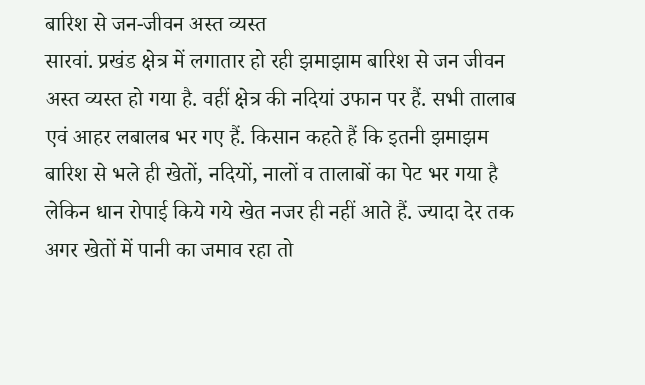बारिश से जन-जीवन अस्त व्यस्त
सारवां. प्रखंड क्षेत्र में लगातार हो रही झमाझाम बारिश से जन जीवन अस्त व्यस्त हो गया है. वहीं क्षेत्र की नदियां उफान पर हैं. सभी तालाब एवं आहर लबालब भर गए हैं. किसान कहते हैं कि इतनी झमाझम बारिश से भले ही खेतों, नदियों, नालों व तालाबों का पेट भर गया है लेकिन धान रोपाई किये गये खेत नजर ही नहीं आते हैं. ज्यादा देर तक अगर खेतों में पानी का जमाव रहा तो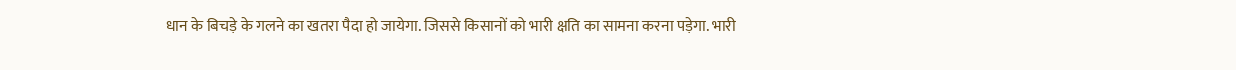धान के बिचड़े के गलने का खतरा पैदा हो जायेगा. जिससे किसानों को भारी क्षति का सामना करना पड़ेगा. भारी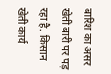बारिश का असर खेती बारी पर पड़ रहा है. किसान खेती कार्य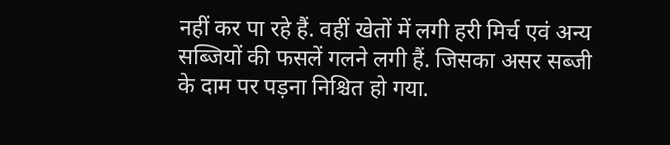नहीं कर पा रहे हैं. वहीं खेतों में लगी हरी मिर्च एवं अन्य सब्जियों की फसलें गलने लगी हैं. जिसका असर सब्जी के दाम पर पड़ना निश्चित हो गया.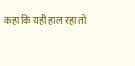कहा कि यही हाल रहा तो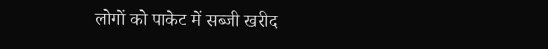लोगों को पाकेट में सब्जी खरीद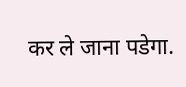कर ले जाना पडेगा.